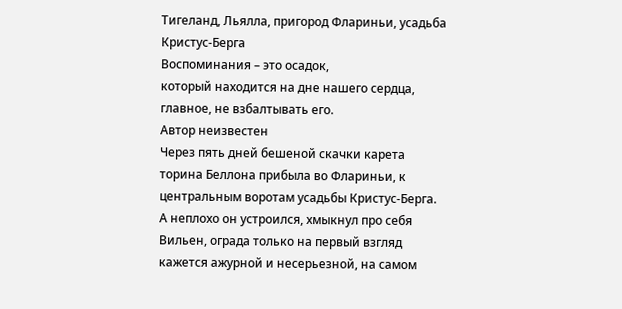Тигеланд, Льялла, пригород Флариньи, усадьба Кристус-Берга
Воспоминания – это осадок,
который находится на дне нашего сердца,
главное, не взбалтывать его.
Автор неизвестен
Через пять дней бешеной скачки карета торина Беллона прибыла во Флариньи, к центральным воротам усадьбы Кристус-Берга. А неплохо он устроился, хмыкнул про себя Вильен, ограда только на первый взгляд кажется ажурной и несерьезной, на самом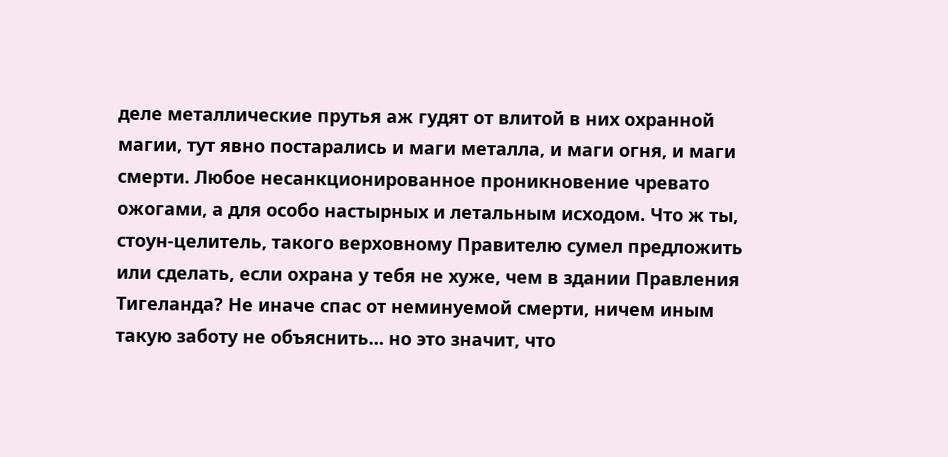деле металлические прутья аж гудят от влитой в них охранной магии, тут явно постарались и маги металла, и маги огня, и маги смерти. Любое несанкционированное проникновение чревато ожогами, а для особо настырных и летальным исходом. Что ж ты, стоун-целитель, такого верховному Правителю сумел предложить или сделать, если охрана у тебя не хуже, чем в здании Правления Тигеланда? Не иначе спас от неминуемой смерти, ничем иным такую заботу не объяснить… но это значит, что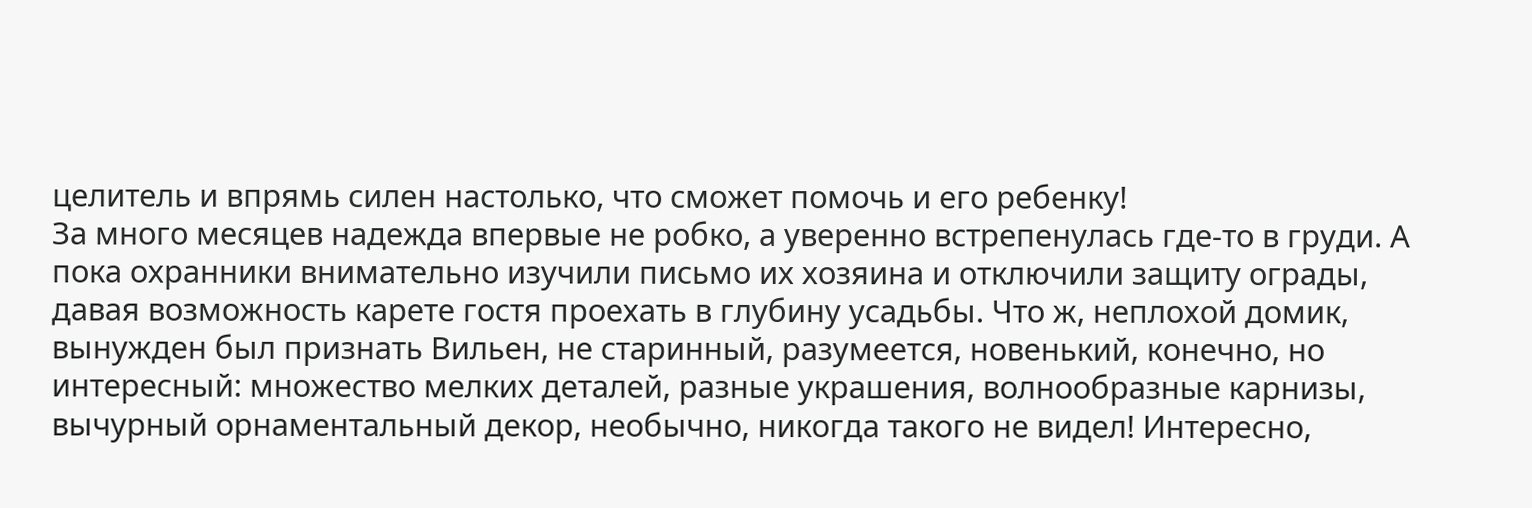целитель и впрямь силен настолько, что сможет помочь и его ребенку!
За много месяцев надежда впервые не робко, а уверенно встрепенулась где-то в груди. А пока охранники внимательно изучили письмо их хозяина и отключили защиту ограды, давая возможность карете гостя проехать в глубину усадьбы. Что ж, неплохой домик, вынужден был признать Вильен, не старинный, разумеется, новенький, конечно, но интересный: множество мелких деталей, разные украшения, волнообразные карнизы, вычурный орнаментальный декор, необычно, никогда такого не видел! Интересно,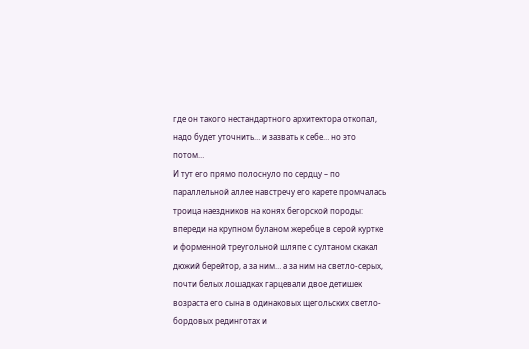где он такого нестандартного архитектора откопал, надо будет уточнить… и зазвать к себе… но это потом…
И тут его прямо полоснуло по сердцу – по параллельной аллее навстречу его карете промчалась троица наездников на конях бегорской породы: впереди на крупном буланом жеребце в серой куртке и форменной треугольной шляпе с султаном скакал дюжий берейтор, а за ним… а за ним на светло-серых, почти белых лошадках гарцевали двое детишек возраста его сына в одинаковых щегольских светло-бордовых рединготах и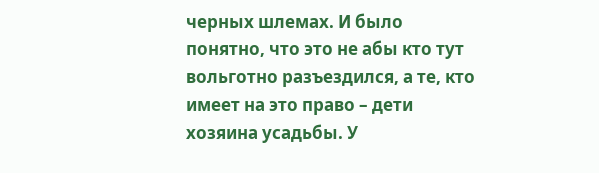черных шлемах. И было понятно, что это не абы кто тут вольготно разъездился, а те, кто имеет на это право – дети хозяина усадьбы. У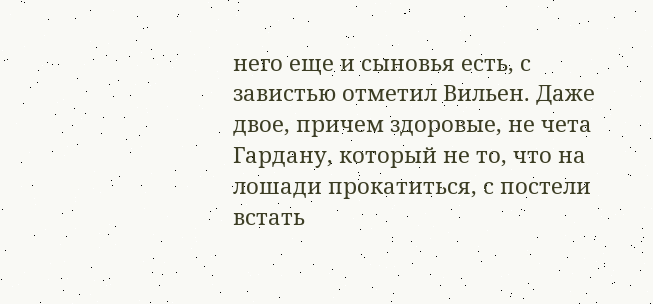него еще и сыновья есть, с завистью отметил Вильен. Даже двое, причем здоровые, не чета Гардану, который не то, что на лошади прокатиться, с постели встать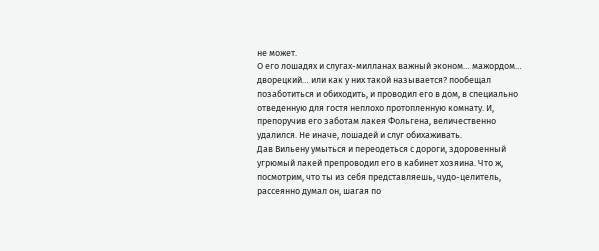не может.
О его лошадях и слугах-милланах важный эконом… мажордом… дворецкий… или как у них такой называется? пообещал позаботиться и обиходить, и проводил его в дом, в специально отведенную для гостя неплохо протопленную комнату. И, препоручив его заботам лакея Фольгена, величественно удалился. Не иначе, лошадей и слуг обихаживать.
Дав Вильену умыться и переодеться с дороги, здоровенный угрюмый лакей препроводил его в кабинет хозяина. Что ж, посмотрим, что ты из себя представляешь, чудо-целитель, рассеянно думал он, шагая по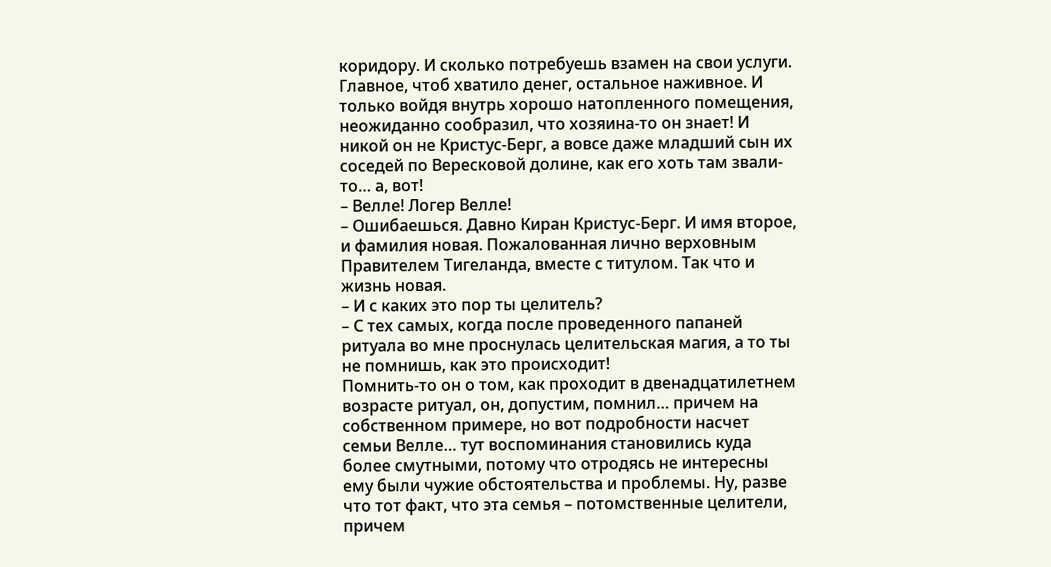коридору. И сколько потребуешь взамен на свои услуги. Главное, чтоб хватило денег, остальное наживное. И только войдя внутрь хорошо натопленного помещения, неожиданно сообразил, что хозяина-то он знает! И никой он не Кристус-Берг, а вовсе даже младший сын их соседей по Вересковой долине, как его хоть там звали-то… а, вот!
– Велле! Логер Велле!
– Ошибаешься. Давно Киран Кристус-Берг. И имя второе, и фамилия новая. Пожалованная лично верховным Правителем Тигеланда, вместе с титулом. Так что и жизнь новая.
– И с каких это пор ты целитель?
– С тех самых, когда после проведенного папаней ритуала во мне проснулась целительская магия, а то ты не помнишь, как это происходит!
Помнить-то он о том, как проходит в двенадцатилетнем возрасте ритуал, он, допустим, помнил… причем на собственном примере, но вот подробности насчет семьи Велле… тут воспоминания становились куда более смутными, потому что отродясь не интересны ему были чужие обстоятельства и проблемы. Ну, разве что тот факт, что эта семья – потомственные целители, причем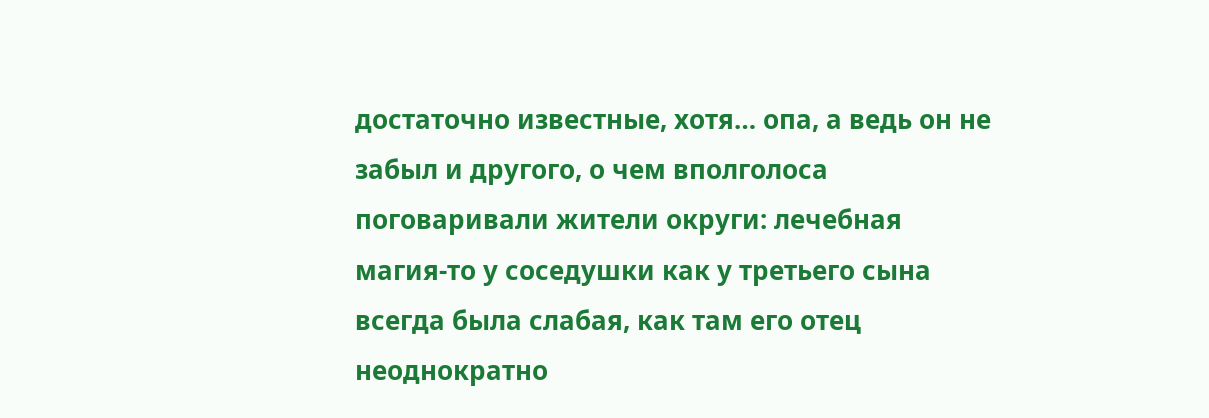достаточно известные, хотя… опа, а ведь он не забыл и другого, о чем вполголоса поговаривали жители округи: лечебная магия-то у соседушки как у третьего сына всегда была слабая, как там его отец неоднократно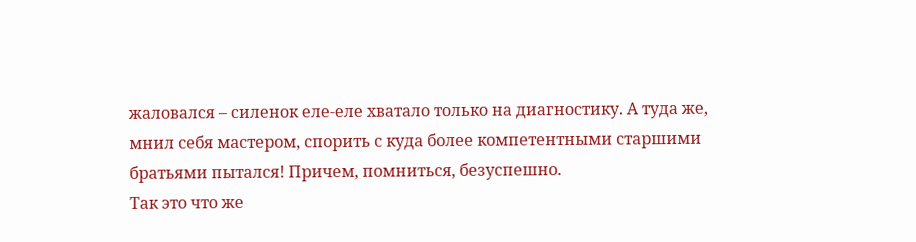жаловался – силенок еле-еле хватало только на диагностику. А туда же, мнил себя мастером, спорить с куда более компетентными старшими братьями пытался! Причем, помниться, безуспешно.
Так это что же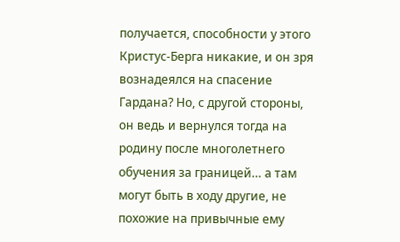получается, способности у этого Кристус-Берга никакие, и он зря вознадеялся на спасение Гардана? Но, с другой стороны, он ведь и вернулся тогда на родину после многолетнего обучения за границей… а там могут быть в ходу другие, не похожие на привычные ему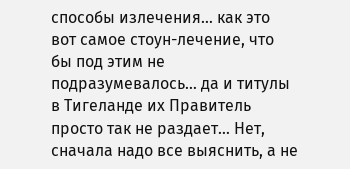способы излечения… как это вот самое стоун-лечение, что бы под этим не подразумевалось… да и титулы в Тигеланде их Правитель просто так не раздает… Нет, сначала надо все выяснить, а не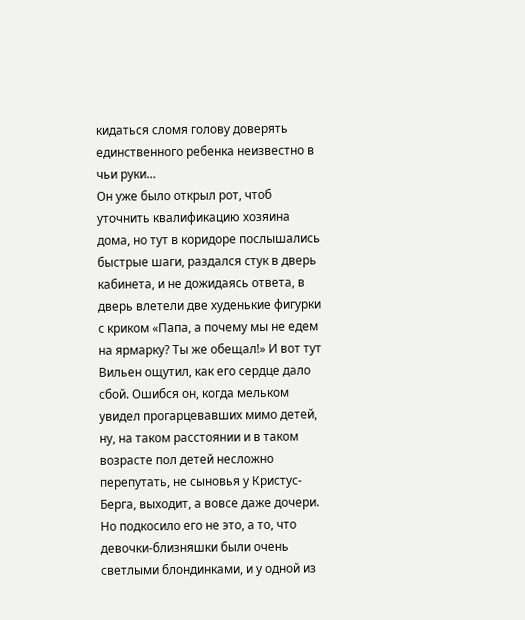кидаться сломя голову доверять единственного ребенка неизвестно в чьи руки…
Он уже было открыл рот, чтоб уточнить квалификацию хозяина дома, но тут в коридоре послышались быстрые шаги, раздался стук в дверь кабинета, и не дожидаясь ответа, в дверь влетели две худенькие фигурки с криком «Папа, а почему мы не едем на ярмарку? Ты же обещал!» И вот тут Вильен ощутил, как его сердце дало сбой. Ошибся он, когда мельком увидел прогарцевавших мимо детей, ну, на таком расстоянии и в таком возрасте пол детей несложно перепутать, не сыновья у Кристус-Берга, выходит, а вовсе даже дочери. Но подкосило его не это, а то, что девочки-близняшки были очень светлыми блондинками, и у одной из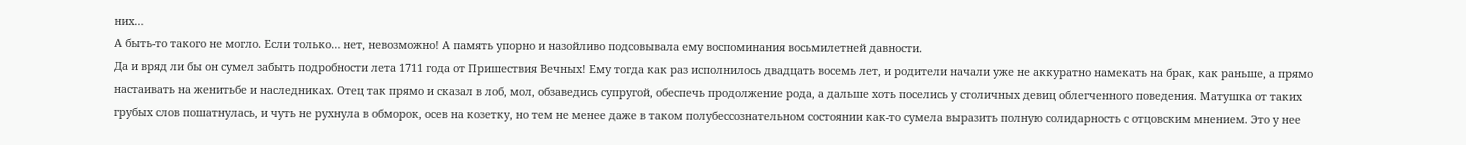них…
А быть-то такого не могло. Если только… нет, невозможно! А память упорно и назойливо подсовывала ему воспоминания восьмилетней давности.
Да и вряд ли бы он сумел забыть подробности лета 1711 года от Пришествия Вечных! Ему тогда как раз исполнилось двадцать восемь лет, и родители начали уже не аккуратно намекать на брак, как раньше, а прямо настаивать на женитьбе и наследниках. Отец так прямо и сказал в лоб, мол, обзаведись супругой, обеспечь продолжение рода, а дальше хоть поселись у столичных девиц облегченного поведения. Матушка от таких грубых слов пошатнулась, и чуть не рухнула в обморок, осев на козетку, но тем не менее даже в таком полубессознательном состоянии как-то сумела выразить полную солидарность с отцовским мнением. Это у нее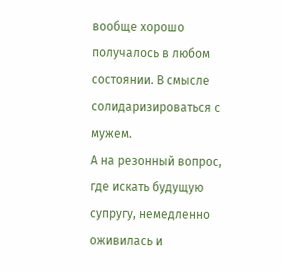вообще хорошо получалось в любом состоянии. В смысле солидаризироваться с мужем.
А на резонный вопрос, где искать будущую супругу, немедленно оживилась и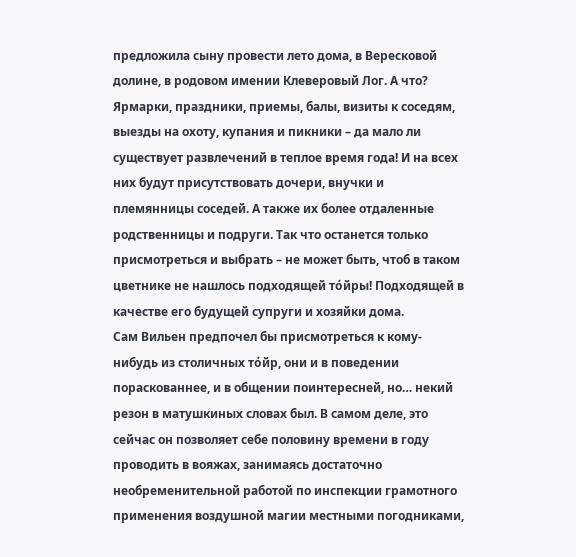предложила сыну провести лето дома, в Вересковой долине, в родовом имении Клеверовый Лог. А что? Ярмарки, праздники, приемы, балы, визиты к соседям, выезды на охоту, купания и пикники – да мало ли существует развлечений в теплое время года! И на всех них будут присутствовать дочери, внучки и племянницы соседей. А также их более отдаленные родственницы и подруги. Так что останется только присмотреться и выбрать – не может быть, чтоб в таком цветнике не нашлось подходящей тόйры! Подходящей в качестве его будущей супруги и хозяйки дома.
Сам Вильен предпочел бы присмотреться к кому-нибудь из столичных тόйр, они и в поведении пораскованнее, и в общении поинтересней, но… некий резон в матушкиных словах был. В самом деле, это сейчас он позволяет себе половину времени в году проводить в вояжах, занимаясь достаточно необременительной работой по инспекции грамотного применения воздушной магии местными погодниками,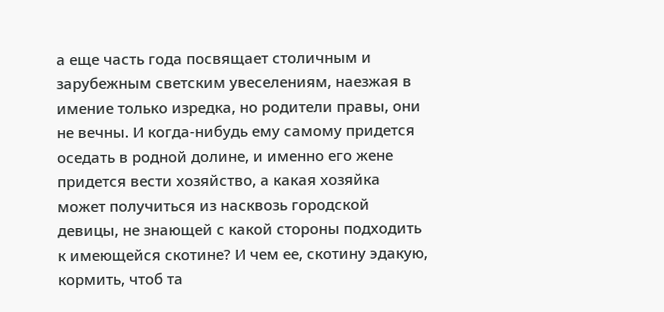а еще часть года посвящает столичным и зарубежным светским увеселениям, наезжая в имение только изредка, но родители правы, они не вечны. И когда-нибудь ему самому придется оседать в родной долине, и именно его жене придется вести хозяйство, а какая хозяйка может получиться из насквозь городской девицы, не знающей с какой стороны подходить к имеющейся скотине? И чем ее, скотину эдакую, кормить, чтоб та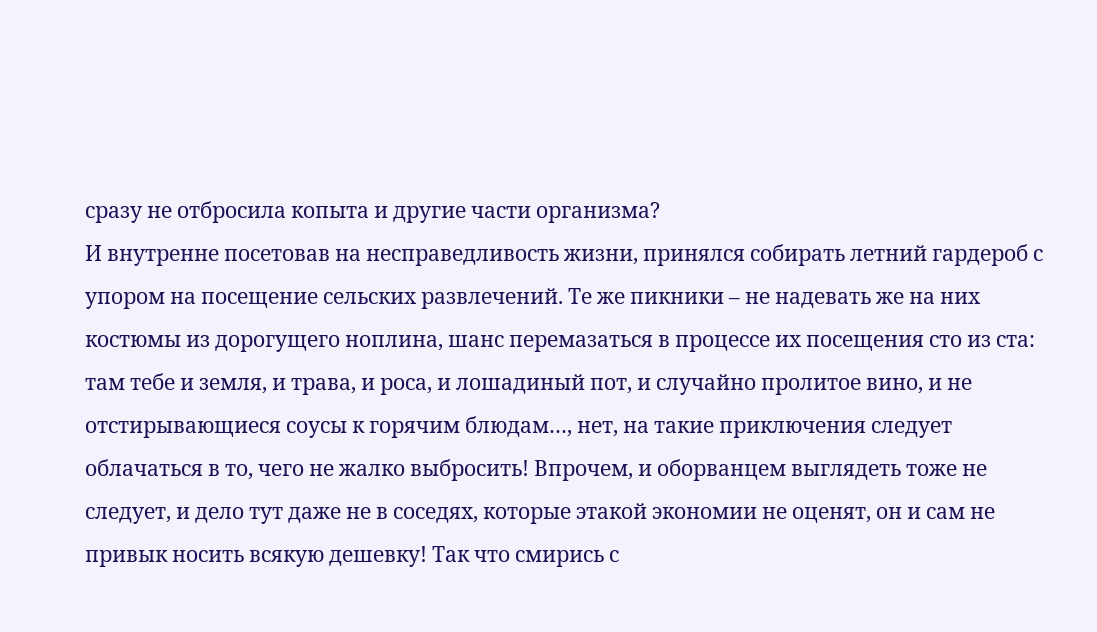сразу не отбросила копыта и другие части организма?
И внутренне посетовав на несправедливость жизни, принялся собирать летний гардероб с упором на посещение сельских развлечений. Те же пикники – не надевать же на них костюмы из дорогущего ноплина, шанс перемазаться в процессе их посещения сто из ста: там тебе и земля, и трава, и роса, и лошадиный пот, и случайно пролитое вино, и не отстирывающиеся соусы к горячим блюдам…, нет, на такие приключения следует облачаться в то, чего не жалко выбросить! Впрочем, и оборванцем выглядеть тоже не следует, и дело тут даже не в соседях, которые этакой экономии не оценят, он и сам не привык носить всякую дешевку! Так что смирись с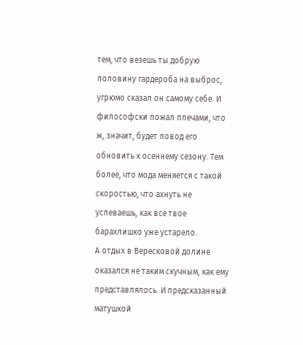тем, что везешь ты добрую половину гардероба на выброс, угрюмо сказал он самому себе. И философски пожал плечами, что ж, значит, будет повод его обновить к осеннему сезону. Тем более, что мода меняется с такой скоростью, что ахнуть не успеваешь, как все твое барахлишко уже устарело.
А отдых в Вересковой долине оказался не таким скучным, как ему представлялось. И предсказанный матушкой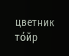цветник тόйр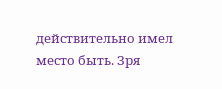действительно имел место быть. Зря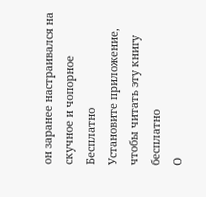он заранее настраивался на скучное и чопорное
Бесплатно
Установите приложение, чтобы читать эту книгу бесплатно
О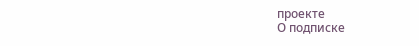проекте
О подписке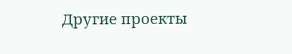Другие проекты